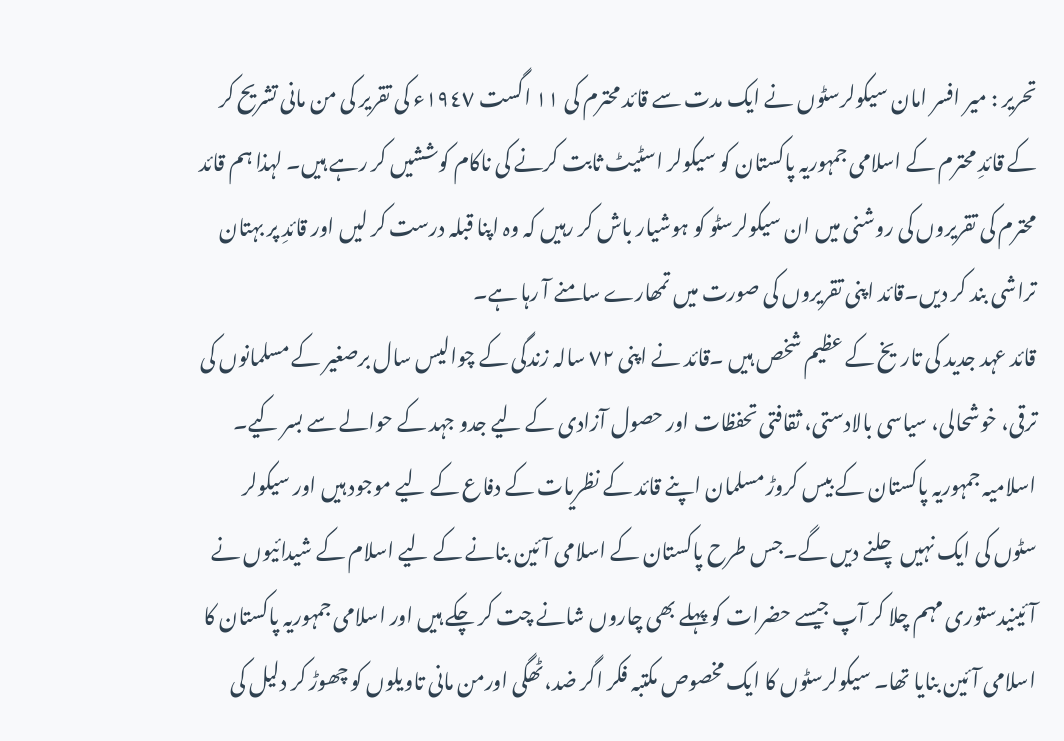تحریر : میر افسر امان سیکولرسٹوں نے ایک مدت سے قائد محترم کی ١١ اگست ١٩٤٧ء کی تقریر کی من مانی تشریح کر کے قائدِ محترم کے اسلامی جمہوریہ پاکستان کو سیکولر اسٹیٹ ثابت کرنے کی ناکام کوششیں کر رہے ہیں۔ لہذا ہم قائد محترم کی تقریروں کی روشنی میں ان سیکولرسٹو کو ہوشیار باش کر رہیں کہ وہ اپنا قبلہ درست کر لیں اور قائدِ پر بہتان تراشی بند کر دیں۔قائد اپنی تقریروں کی صورت میں تمھارے سامنے آ رہا ہے۔
قائد عہد جدید کی تاریخ کے عظیم شخص ہیں ۔قائد نے اپنی ٧٢ سالہ زندگی کے چوالیس سال برصغیر کے مسلمانوں کی ترقی، خوشحالی، سیاسی بالادستی، ثقافتی تحفظات اور حصول آزادی کے لیے جدو جہد کے حوالے سے بسر کیے۔ اسلامیہ جمہوریہ پاکستان کے بیس کروڑ مسلمان اپنے قائد کے نظریات کے دفاع کے لیے موجود ہیں اور سیکولر سٹوں کی ایک نہیں چلنے دیں گے۔جس طرح پاکستان کے اسلامی آئین بنانے کے لیے اسلام کے شیدائیوں نے آئینیدستوری مہم چلا کر آپ جیسے حضرات کو پہلے بھی چاروں شانے چت کر چکے ہیں اور اسلامی جمہوریہ پاکستان کا اسلامی آئین بنایا تھا۔ سیکولرسٹوں کا ایک مخصوص مکتبہ فکر اگر ضد،ٹھگی اورمن مانی تاویلوں کو چھوڑ کر دلیل کی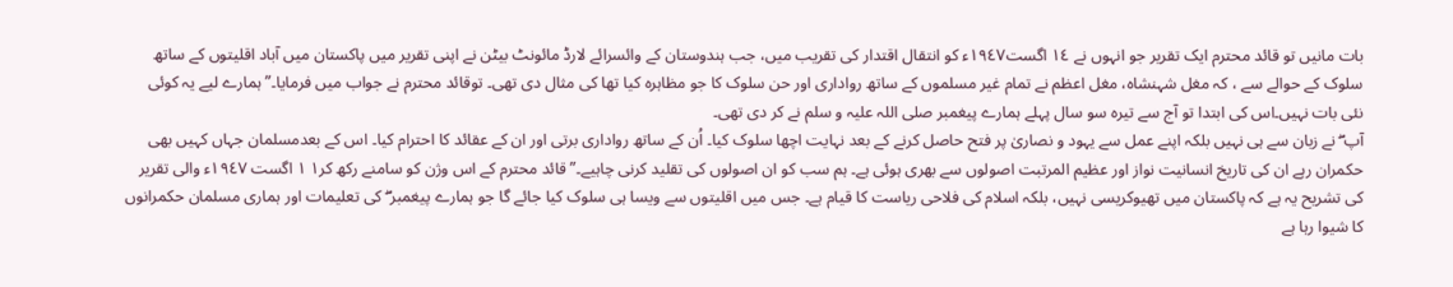بات مانیں تو قائد محترم ایک تقریر جو انہوں نے ١٤ اگست١٩٤٧ء کو انتقال اقتدار کی تقریب میں، جب ہندوستان کے وائسرائے لارڈ مائونٹ بیٹن نے اپنی تقریر میں پاکستان میں آباد اقلیتوں کے ساتھ سلوک کے حوالے سے ، کہ مغل شہنشاہ، مغل اعظم نے تمام غیر مسلموں کے ساتھ رواداری اور حن سلوک کا جو مظاہرہ کیا تھا کی مثال دی تھی۔ توقائد محترم نے جواب میں فرمایا۔”ہمارے لیے یہ کوئی نئی بات نہیں۔اس کی ابتدا تو آج سے تیرہ سو سال پہلے ہمارے پیغمبر صلی اللہ علیہ و سلم نے کر دی تھی۔
آپ ۖ نے زبان سے ہی نہیں بلکہ اپنے عمل سے یہود و نصاریٰ پر فتح حاصل کرنے کے بعد نہایت اچھا سلوک کیا۔ اُن کے ساتھ رواداری برتی اور ان کے عقائد کا احترام کیا۔ اس کے بعدمسلمان جہاں کہیں بھی حکمران رہے ان کی تاریخ انسانیت نواز اور عظیم المرتبت اصولوں سے بھری ہوئی ہے۔ ہم سب کو ان اصولوں کی تقلید کرنی چاہیے۔”قائد محترم کے اس وژن کو سامنے رکھ کر١ ١ اگست ١٩٤٧ء والی تقریر کی تشریح یہ ہے کہ پاکستان میں تھیوکریسی نہیں، بلکہ اسلام کی فلاحی ریاست کا قیام ہے۔ جس میں اقلیتوں سے ویسا ہی سلوک کیا جائے گا جو ہمارے پیغمبر ۖ کی تعلیمات اور ہماری مسلمان حکمرانوں کا شیوا رہا ہے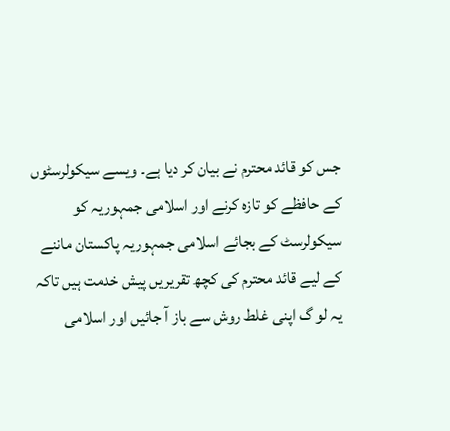جس کو قائد محترم نے بیان کر دیا ہے۔ ویسے سیکولرسٹوں کے حافظے کو تازہ کرنے اور اسلامی جمہوریہ کو سیکولرسٹ کے بجائے اسلامی جمہوریہ پاکستان ماننے کے لیے قائد محترم کی کچھ تقریریں پیش خدمت ہیں تاکہ یہ لو گ اپنی غلط روش سے باز آ جائیں اور اسلامی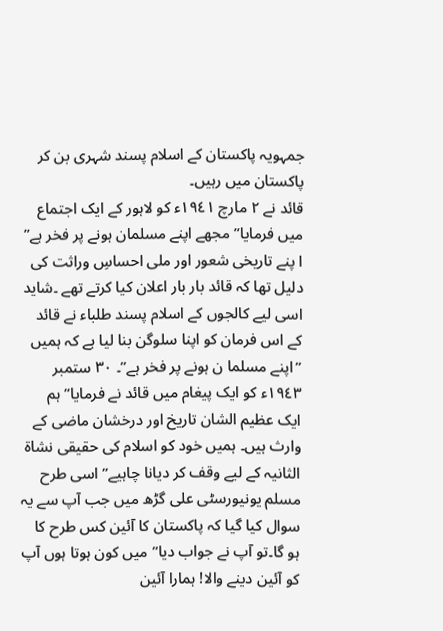جمہویہ پاکستان کے اسلام پسند شہری بن کر پاکستان میں رہیں۔
قائد نے ٢ مارچ ١٩٤١ء کو لاہور کے ایک اجتماع میں فرمایا”مجھے اپنے مسلمان ہونے پر فخر ہے” ا پنے تاریخی شعور اور ملی احساسِ وراثت کی دلیل تھا کہ قائد بار بار اعلان کیا کرتے تھے ۔شاید اسی لیے کالجوں کے اسلام پسند طلباء نے قائد کے اس فرمان کو اپنا سلوگن بنا لیا ہے کہ ہمیں ”اپنے مسلما ن ہونے پر فخر ہے”۔ ٣٠ ستمبر ١٩٤٣ء کو ایک پیغام میں قائد نے فرمایا”ہم ایک عظیم الشان تاریخ اور درخشان ماضی کے وارث ہیں۔ ہمیں خود کو اسلام کی حقیقی نشاة الثانیہ کے لیے وقف کر دیانا چاہیے”اسی طرح مسلم یونیورسٹی علی گڑھ میں جب آپ سے یہ سوال کیا گیا کہ پاکستان کا آئین کس طرح کا ہو گا۔تو آپ نے جواب دیا” میں کون ہوتا ہوں آپ کو آئین دینے والا! ہمارا آئین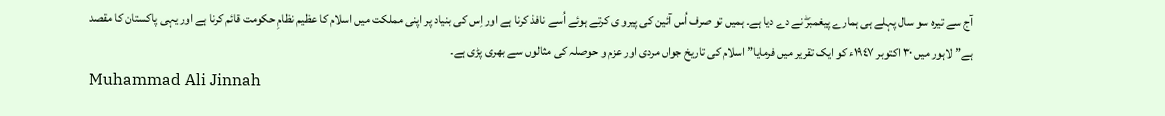آج سے تیرہ سو سال پہلے ہی ہمارے پیغمبرۖ نے دے دیا ہے۔ ہمیں تو صرف اُس آئین کی پیرو ی کرتے ہوئے اُسے نافذ کرنا ہے اور اِس کی بنیاد پر اپنی مملکت میں اسلام کا عظیم نظامِ حکومت قائم کرنا ہے اور یہی پاکستان کا مقصد ہے”لاہور میں ٣٠ اکتوبر ١٩٤٧ء کو ایک تقریر میں فرمایا” اسلام کی تاریخ جواں مردی اور عزم و حوصلہ کی مثالوں سے بھری پڑی ہے۔
Muhammad Ali Jinnah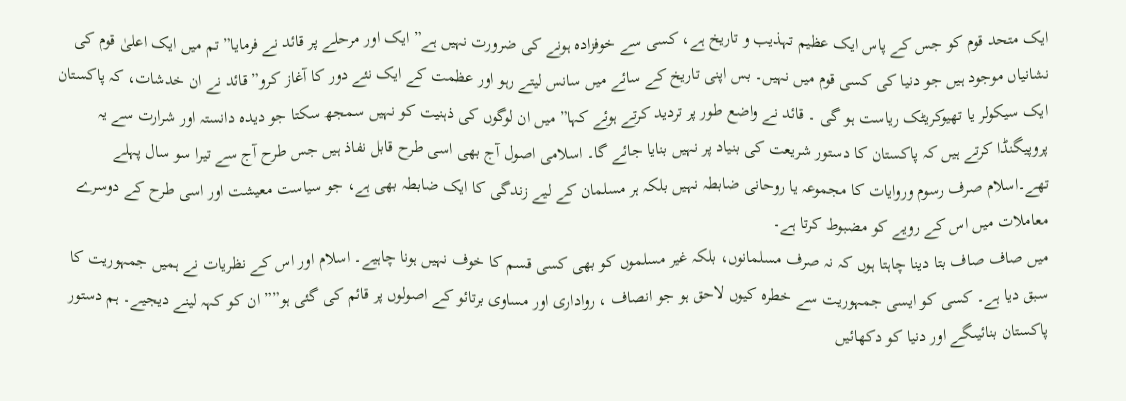ایک متحد قوم کو جس کے پاس ایک عظیم تہذیب و تاریخ ہے، کسی سے خوفزادہ ہونے کی ضرورت نہیں ہے” ایک اور مرحلے پر قائد نے فرمایا” تم میں ایک اعلیٰ قوم کی نشانیاں موجود ہیں جو دنیا کی کسی قوم میں نہیں۔ بس اپنی تاریخ کے سائے میں سانس لیتے رہو اور عظمت کے ایک نئے دور کا آغاز کرو”قائد نے ان خدشات، کہ پاکستان ایک سیکولر یا تھیوکریٹک ریاست ہو گی ۔ قائد نے واضع طور پر تردید کرتے ہوئے کہا” میں ان لوگوں کی ذہنیت کو نہیں سمجھ سکتا جو دیدہ دانستہ اور شرارت سے یہ پروپیگنڈا کرتے ہیں کہ پاکستان کا دستور شریعت کی بنیاد پر نہیں بنایا جائے گا۔ اسلامی اصول آج بھی اسی طرح قابل نفاذ ہیں جس طرح آج سے تیرا سو سال پہلے تھے۔اسلام صرف رسوم وروایات کا مجموعہ یا روحانی ضابطہ نہیں بلکہ ہر مسلمان کے لیے زندگی کا ایک ضابطہ بھی ہے، جو سیاست معیشت اور اسی طرح کے دوسرے معاملات میں اس کے رویے کو مضبوط کرتا ہے۔
میں صاف صاف بتا دینا چاہتا ہوں کہ نہ صرف مسلمانوں، بلکہ غیر مسلموں کو بھی کسی قسم کا خوف نہیں ہونا چاہیے۔ اسلام اور اس کے نظریات نے ہمیں جمہوریت کا سبق دیا ہے۔ کسی کو ایسی جمہوریت سے خطرہ کیوں لاحق ہو جو انصاف ، رواداری اور مساوی برتائو کے اصولوں پر قائم کی گئی ہو”” ان کو کہہ لینے دیجیے۔ ہم دستور پاکستان بنائیںگے اور دنیا کو دکھائیں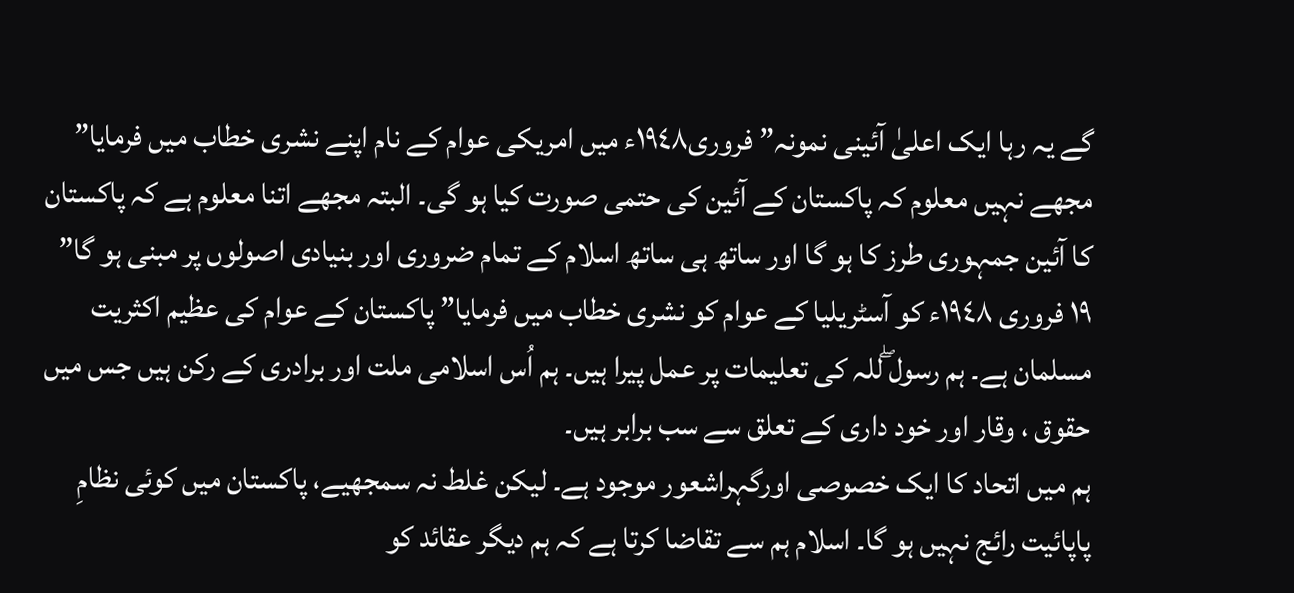گے یہ رہا ایک اعلیٰ آئینی نمونہ” فروری١٩٤٨ء میں امریکی عوام کے نام اپنے نشری خطاب میں فرمایا” مجھے نہیں معلوم کہ پاکستان کے آئین کی حتمی صورت کیا ہو گی۔ البتہ مجھے اتنا معلوم ہے کہ پاکستان کا آئین جمہوری طرز کا ہو گا اور ساتھ ہی ساتھ اسلام کے تمام ضروری اور بنیادی اصولوں پر مبنی ہو گا” ١٩ فروری ١٩٤٨ء کو آسٹریلیا کے عوام کو نشری خطاب میں فرمایا” پاکستان کے عوام کی عظیم اکثریت مسلمان ہے۔ ہم رسول ۖللہ کی تعلیمات پر عمل پیرا ہیں۔ ہم اُس اسلامی ملت اور برادری کے رکن ہیں جس میں حقوق ، وقار اور خود داری کے تعلق سے سب برابر ہیں۔
ہم میں اتحاد کا ایک خصوصی اورگہراشعور موجود ہے۔ لیکن غلط نہ سمجھیے، پاکستان میں کوئی نظامِ پاپائیت رائج نہیں ہو گا۔ اسلام ہم سے تقاضا کرتا ہے کہ ہم دیگر عقائد کو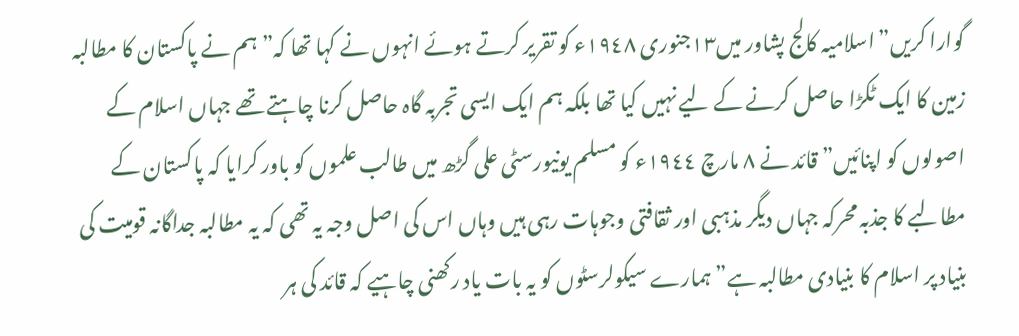گوارا کریں”اسلامیہ کالج پشاور میں١٣جنوری ١٩٤٨ء کو تقریر کرتے ہوئے انہوں نے کہا تھا کہ” ہم نے پاکستان کا مطالبہ زمین کا ایک ٹکڑا حاصل کرنے کے لیے نہیں کیا تھا بلکہ ہم ایک ایسی تجربہ گاہ حاصل کرنا چاہتے تھے جہاں اسلام کے اصولوں کو اپنائیں” قائد نے ٨ مارچ ١٩٤٤ء کو مسلم یونیورسٹی علی گڑھ میں طالب علموں کو باور کرایا کہ پاکستان کے مطالبے کا جذبہ محرکہ جہاں دیگر مذہبی اور ثقافتی وجوہات رہی ہیں وہاں اس کی اصل وجہ یہ تھی کہ یہ مطالبہ جداگانہ قومیت کی بنیاد پر اسلام کا بنیادی مطالبہ ہے” ہمارے سیکولرسٹوں کو یہ بات یاد رکھنی چاہیے کہ قائد کی ہر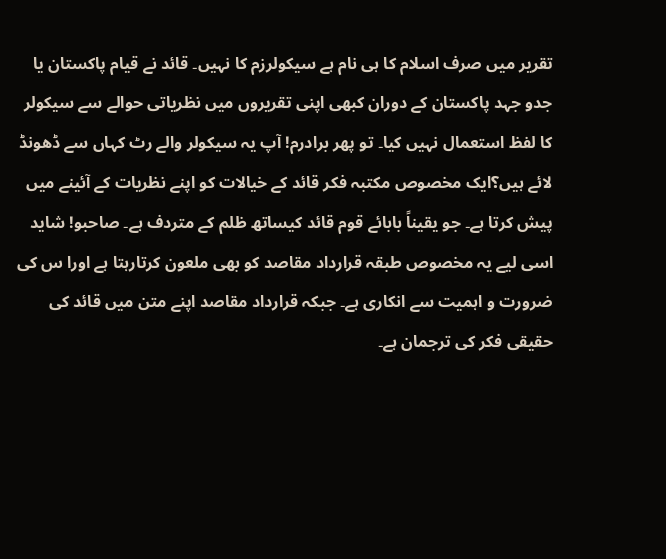تقریر میں صرف اسلام کا ہی نام ہے سیکولرزم کا نہیں۔ قائد نے قیام پاکستان یا جدو جہد پاکستان کے دوران کبھی اپنی تقریروں میں نظریاتی حوالے سے سیکولر کا لفظ استعمال نہیں کیا۔ تو پھر برادرم! آپ یہ سیکولر والے رٹ کہاں سے ڈھونڈ لائے ہیں؟ایک مخصوص مکتبہ فکر قائد کے خیالات کو اپنے نظریات کے آئینے میں پیش کرتا ہے۔ جو یقیناً بابائے قوم قائد کیساتھ ظلم کے متردف ہے۔ صاحبو! شاید اسی لیے یہ مخصوص طبقہ قرارداد مقاصد کو بھی ملعون کرتارہتا ہے اورا س کی ضرورت و اہمیت سے انکاری ہے۔ جبکہ قرارداد مقاصد اپنے متن میں قائد کی حقیقی فکر کی ترجمان ہے۔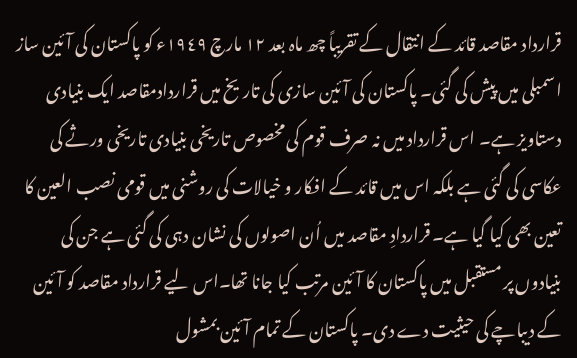قرارداد مقاصد قائد کے انتقال کے تقریباً چھ ماہ بعد ١٢ مارچ ١٩٤٩ء کو پاکستان کی آئین ساز اسمبلی میں پیش کی گئی۔ پاکستان کی آئین سازی کی تاریخ میں قراردادمقاصد ایک بنیادی دستاویز ہے۔ اس قرارداد میں نہ صرف قوم کی مخصوص تاریخی بنیادی تاریخی ورثے کی عکاسی کی گئی ہے بلکہ اس میں قائد کے افکار و خیالات کی روشنی میں قومی نصب العین کا تعین بھی کیا گیا ہے۔ قراردادِ مقاصد میں اُن اصولوں کی نشان دہی کی گئی ہے جن کی بنیادوں پر مستقبل میں پاکستان کا آئین مرتب کیا جانا تھا۔اس لیے قرارداد مقاصد کو آئین کے دیباچے کی حیثیت دے دی۔ پاکستان کے تمام آئین بمشول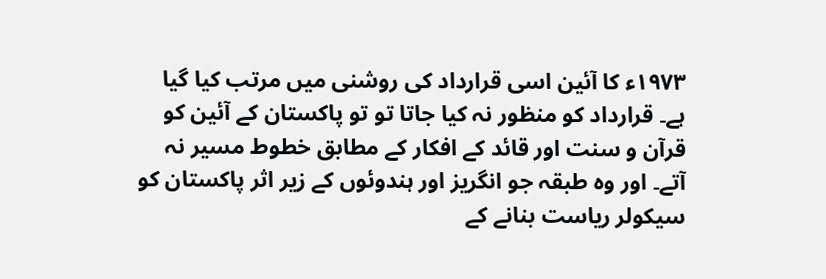١٩٧٣ء کا آئین اسی قرارداد کی روشنی میں مرتب کیا گیا ہے۔ قرارداد کو منظور نہ کیا جاتا تو تو پاکستان کے آئین کو قرآن و سنت اور قائد کے افکار کے مطابق خطوط مسیر نہ آتے۔ اور وہ طبقہ جو انگریز اور ہندوئوں کے زیر اثر پاکستان کو سیکولر ریاست بنانے کے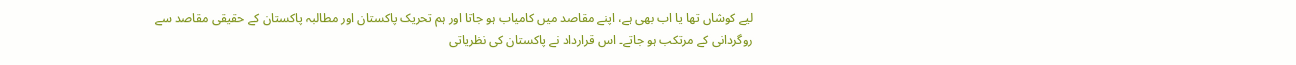لیے کوشاں تھا یا اب بھی ہے، اپنے مقاصد میں کامیاب ہو جاتا اور ہم تحریک پاکستان اور مطالبہ پاکستان کے حقیقی مقاصد سے روگردانی کے مرتکب ہو جاتے۔ اس قرارداد نے پاکستان کی نظریاتی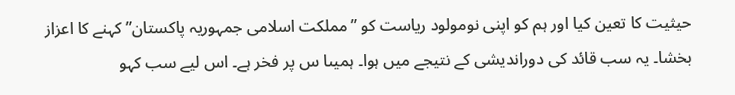حیثیت کا تعین کیا اور ہم کو اپنی نومولود ریاست کو ”مملکت اسلامی جمہوریہ پاکستان” کہنے کا اعزاز بخشا۔ یہ سب قائد کی دوراندیشی کے نتیجے میں ہوا۔ ہمیںا س پر فخر ہے۔ اس لیے سب کہو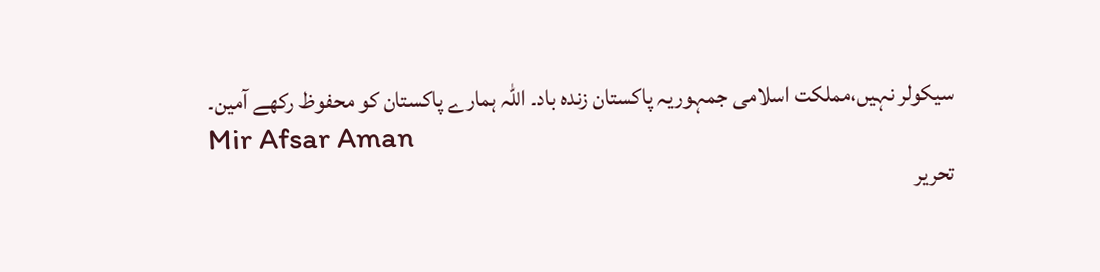سیکولر نہیں،مملکت اسلامی جمہوریہ پاکستان زندہ باد۔ اللہ ہمارے پاکستان کو محفوظ رکھے آمین۔
Mir Afsar Aman
تحریر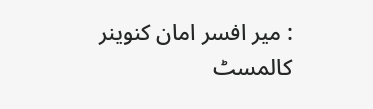: میر افسر امان کنوینر کالمسٹ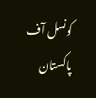کونسل آف پاکستان